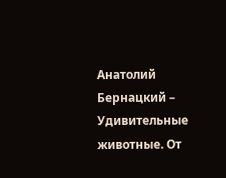Анатолий Бернацкий – Удивительные животные. От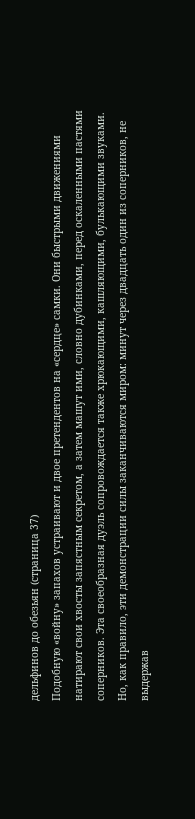дельфинов до обезьян (страница 37)
Подобную «войну» запахов устраивают и двое претендентов на «сердце» самки. Они быстрыми движениями натирают свои хвосты запястным секретом, а затем машут ими, словно дубинками, перед оскаленными пастями соперников. Эта своеобразная дуэль сопровождается также хрюкающими, кашляющими, булькающими звуками.
Но, как правило, эти демонстрации силы заканчиваются миром: минут через двадцать один из соперников, не выдержав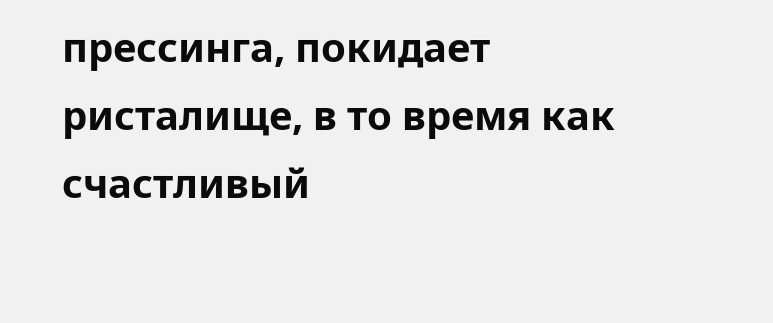прессинга, покидает ристалище, в то время как счастливый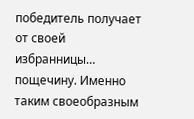победитель получает от своей избранницы… пощечину. Именно таким своеобразным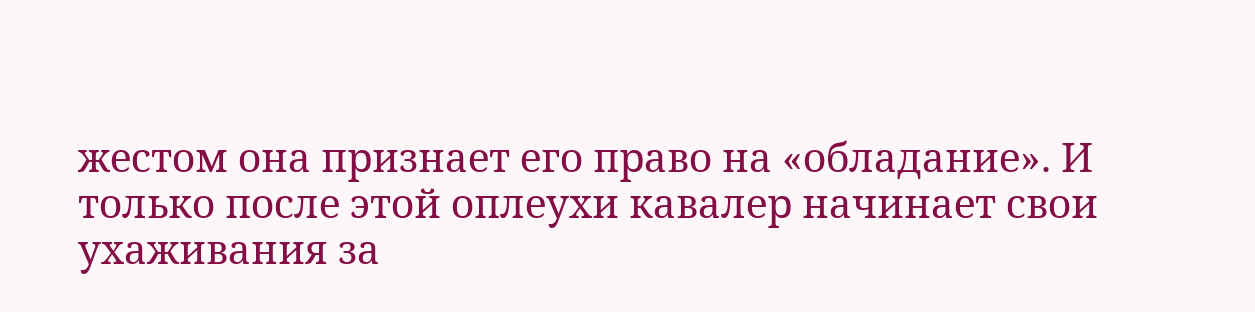жестом она признает его право на «обладание». И только после этой оплеухи кавалер начинает свои ухаживания за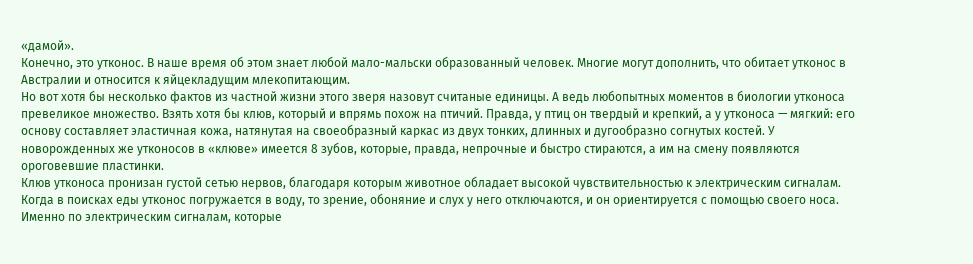«дамой».
Конечно, это утконос. В наше время об этом знает любой мало-мальски образованный человек. Многие могут дополнить, что обитает утконос в Австралии и относится к яйцекладущим млекопитающим.
Но вот хотя бы несколько фактов из частной жизни этого зверя назовут считаные единицы. А ведь любопытных моментов в биологии утконоса превеликое множество. Взять хотя бы клюв, который и впрямь похож на птичий. Правда, у птиц он твердый и крепкий, а у утконоса — мягкий: его основу составляет эластичная кожа, натянутая на своеобразный каркас из двух тонких, длинных и дугообразно согнутых костей. У новорожденных же утконосов в «клюве» имеется 8 зубов, которые, правда, непрочные и быстро стираются, а им на смену появляются ороговевшие пластинки.
Клюв утконоса пронизан густой сетью нервов, благодаря которым животное обладает высокой чувствительностью к электрическим сигналам. Когда в поисках еды утконос погружается в воду, то зрение, обоняние и слух у него отключаются, и он ориентируется с помощью своего носа. Именно по электрическим сигналам, которые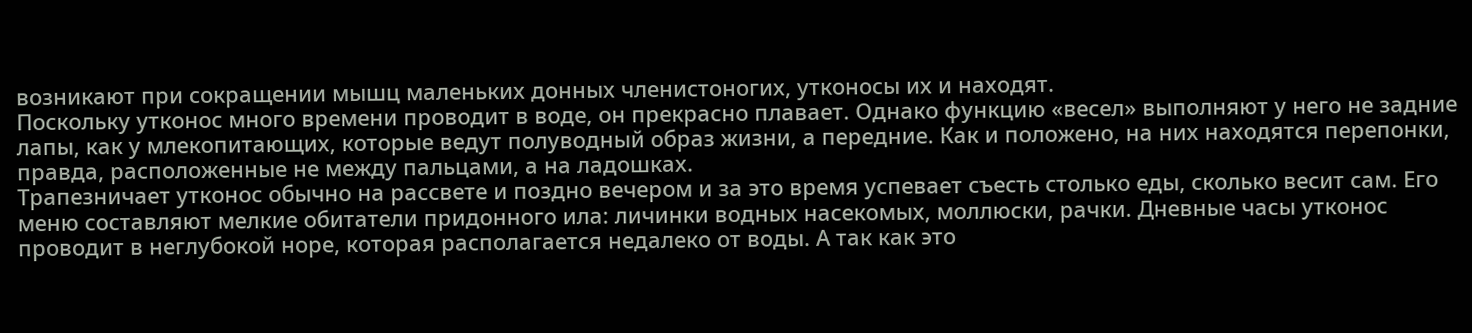возникают при сокращении мышц маленьких донных членистоногих, утконосы их и находят.
Поскольку утконос много времени проводит в воде, он прекрасно плавает. Однако функцию «весел» выполняют у него не задние лапы, как у млекопитающих, которые ведут полуводный образ жизни, а передние. Как и положено, на них находятся перепонки, правда, расположенные не между пальцами, а на ладошках.
Трапезничает утконос обычно на рассвете и поздно вечером и за это время успевает съесть столько еды, сколько весит сам. Его меню составляют мелкие обитатели придонного ила: личинки водных насекомых, моллюски, рачки. Дневные часы утконос проводит в неглубокой норе, которая располагается недалеко от воды. А так как это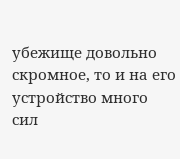убежище довольно скромное, то и на его устройство много сил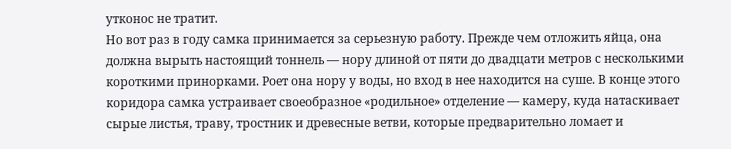утконос не тратит.
Но вот раз в году самка принимается за серьезную работу. Прежде чем отложить яйца, она должна вырыть настоящий тоннель — нору длиной от пяти до двадцати метров с несколькими короткими принорками. Роет она нору у воды, но вход в нее находится на суше. В конце этого коридора самка устраивает своеобразное «родильное» отделение — камеру, куда натаскивает сырые листья, траву, тростник и древесные ветви, которые предварительно ломает и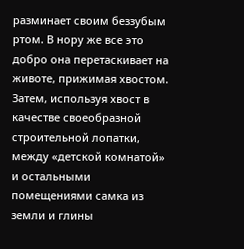разминает своим беззубым ртом. В нору же все это добро она перетаскивает на животе, прижимая хвостом.
Затем, используя хвост в качестве своеобразной строительной лопатки, между «детской комнатой» и остальными помещениями самка из земли и глины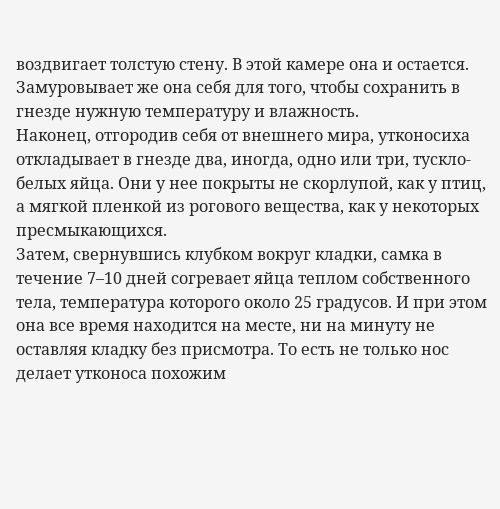воздвигает толстую стену. В этой камере она и остается. Замуровывает же она себя для того, чтобы сохранить в гнезде нужную температуру и влажность.
Наконец, отгородив себя от внешнего мира, утконосиха откладывает в гнезде два, иногда, одно или три, тускло-белых яйца. Они у нее покрыты не скорлупой, как у птиц, а мягкой пленкой из рогового вещества, как у некоторых пресмыкающихся.
Затем, свернувшись клубком вокруг кладки, самка в течение 7–10 дней согревает яйца теплом собственного тела, температура которого около 25 градусов. И при этом она все время находится на месте, ни на минуту не оставляя кладку без присмотра. То есть не только нос делает утконоса похожим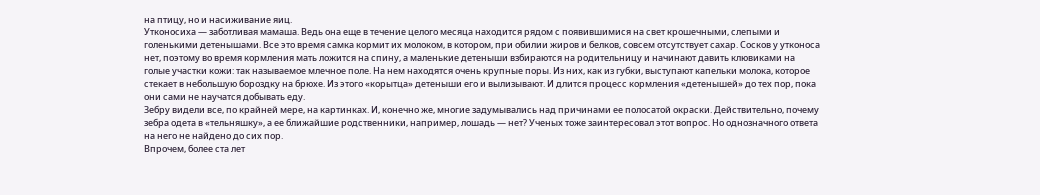на птицу, но и насиживание яиц.
Утконосиха — заботливая мамаша. Ведь она еще в течение целого месяца находится рядом с появившимися на свет крошечными, слепыми и голенькими детенышами. Все это время самка кормит их молоком, в котором, при обилии жиров и белков, совсем отсутствует сахар. Сосков у утконоса нет, поэтому во время кормления мать ложится на спину, а маленькие детеныши взбираются на родительницу и начинают давить клювиками на голые участки кожи: так называемое млечное поле. На нем находятся очень крупные поры. Из них, как из губки, выступают капельки молока, которое стекает в небольшую бороздку на брюхе. Из этого «корытца» детеныши его и вылизывают. И длится процесс кормления «детенышей» до тех пор, пока они сами не научатся добывать еду.
Зебру видели все, по крайней мере, на картинках. И, конечно же, многие задумывались над причинами ее полосатой окраски. Действительно, почему зебра одета в «тельняшку», а ее ближайшие родственники, например, лошадь — нет? Ученых тоже заинтересовал этот вопрос. Но однозначного ответа на него не найдено до сих пор.
Впрочем, более ста лет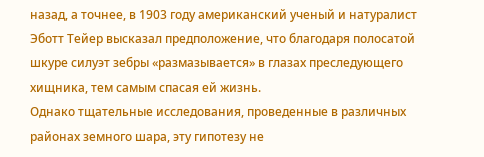назад, а точнее, в 1903 году американский ученый и натуралист Эботт Тейер высказал предположение, что благодаря полосатой шкуре силуэт зебры «размазывается» в глазах преследующего хищника, тем самым спасая ей жизнь.
Однако тщательные исследования, проведенные в различных районах земного шара, эту гипотезу не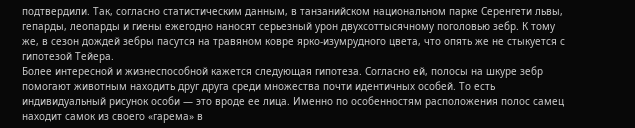подтвердили. Так, согласно статистическим данным, в танзанийском национальном парке Серенгети львы, гепарды, леопарды и гиены ежегодно наносят серьезный урон двухсоттысячному поголовью зебр. К тому же, в сезон дождей зебры пасутся на травяном ковре ярко-изумрудного цвета, что опять же не стыкуется с гипотезой Тейера.
Более интересной и жизнеспособной кажется следующая гипотеза. Согласно ей, полосы на шкуре зебр помогают животным находить друг друга среди множества почти идентичных особей. То есть индивидуальный рисунок особи — это вроде ее лица. Именно по особенностям расположения полос самец находит самок из своего «гарема» в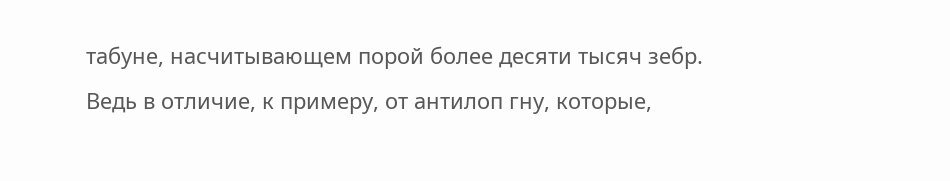табуне, насчитывающем порой более десяти тысяч зебр. Ведь в отличие, к примеру, от антилоп гну, которые,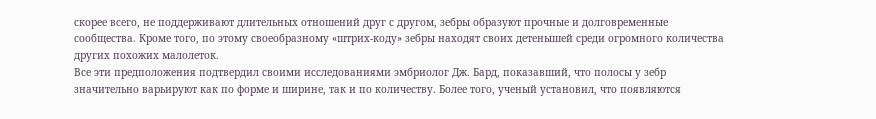скорее всего, не поддерживают длительных отношений друг с другом, зебры образуют прочные и долговременные сообщества. Кроме того, по этому своеобразному «штрих-коду» зебры находят своих детенышей среди огромного количества других похожих малолеток.
Все эти предположения подтвердил своими исследованиями эмбриолог Дж. Бард, показавший, что полосы у зебр значительно варьируют как по форме и ширине, так и по количеству. Более того, ученый установил, что появляются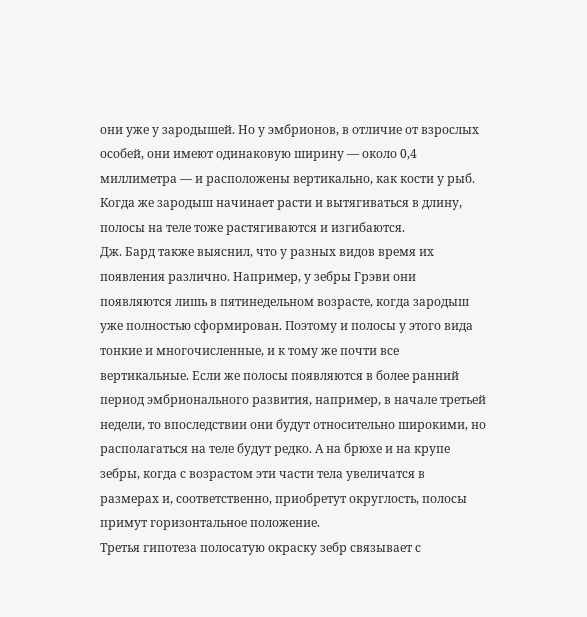они уже у зародышей. Но у эмбрионов, в отличие от взрослых особей, они имеют одинаковую ширину — около 0,4 миллиметра — и расположены вертикально, как кости у рыб. Когда же зародыш начинает расти и вытягиваться в длину, полосы на теле тоже растягиваются и изгибаются.
Дж. Бард также выяснил, что у разных видов время их появления различно. Например, у зебры Грэви они появляются лишь в пятинедельном возрасте, когда зародыш уже полностью сформирован. Поэтому и полосы у этого вида тонкие и многочисленные, и к тому же почти все вертикальные. Если же полосы появляются в более ранний период эмбрионального развития, например, в начале третьей недели, то впоследствии они будут относительно широкими, но располагаться на теле будут редко. А на брюхе и на крупе зебры, когда с возрастом эти части тела увеличатся в размерах и, соответственно, приобретут округлость, полосы примут горизонтальное положение.
Третья гипотеза полосатую окраску зебр связывает с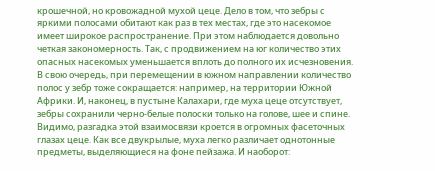крошечной, но кровожадной мухой цеце. Дело в том, что зебры с яркими полосами обитают как раз в тех местах, где это насекомое имеет широкое распространение. При этом наблюдается довольно четкая закономерность. Так, с продвижением на юг количество этих опасных насекомых уменьшается вплоть до полного их исчезновения. В свою очередь, при перемещении в южном направлении количество полос у зебр тоже сокращается: например, на территории Южной Африки. И, наконец, в пустыне Калахари, где муха цеце отсутствует, зебры сохранили черно-белые полоски только на голове, шее и спине.
Видимо, разгадка этой взаимосвязи кроется в огромных фасеточных глазах цеце. Как все двукрылые, муха легко различает однотонные предметы, выделяющиеся на фоне пейзажа. И наоборот: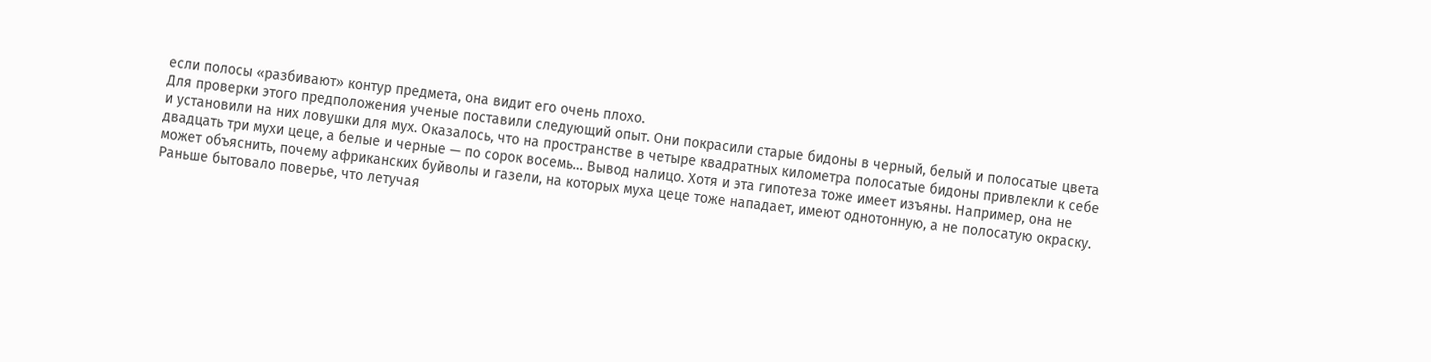если полосы «разбивают» контур предмета, она видит его очень плохо.
Для проверки этого предположения ученые поставили следующий опыт. Они покрасили старые бидоны в черный, белый и полосатые цвета и установили на них ловушки для мух. Оказалось, что на пространстве в четыре квадратных километра полосатые бидоны привлекли к себе двадцать три мухи цеце, а белые и черные — по сорок восемь… Вывод налицо. Хотя и эта гипотеза тоже имеет изъяны. Например, она не может объяснить, почему африканских буйволы и газели, на которых муха цеце тоже нападает, имеют однотонную, а не полосатую окраску.
Раньше бытовало поверье, что летучая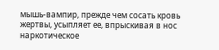мышь-вампир, прежде чем сосать кровь жертвы, усыпляет ее, впрыскивая в нос наркотическое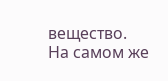вещество. На самом же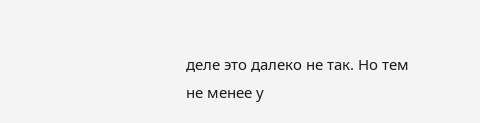деле это далеко не так. Но тем не менее у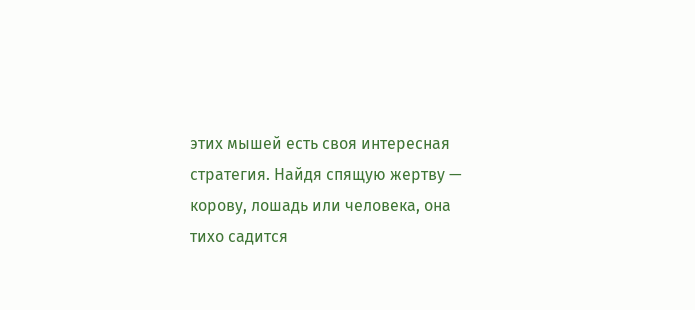этих мышей есть своя интересная стратегия. Найдя спящую жертву — корову, лошадь или человека, она тихо садится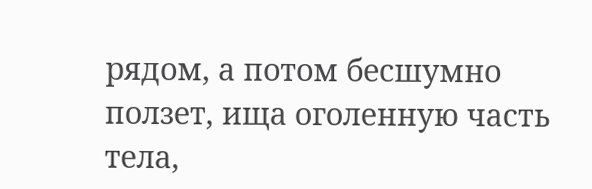рядом, а потом бесшумно ползет, ища оголенную часть тела,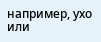например, ухо или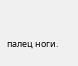палец ноги.